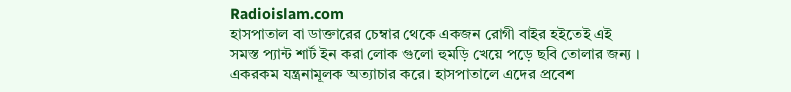Radioislam.com
হাসপাতাল বা ডাক্তারের চেম্বার থেকে একজন রোগী বাইর হইতেই এই সমস্ত প্যান্ট শার্ট ইন করা লোক গুলো হুমড়ি খেয়ে পড়ে ছবি তোলার জন্য । একরকম যন্ত্রনামূলক অত্যাচার করে। হাসপাতালে এদের প্রবেশ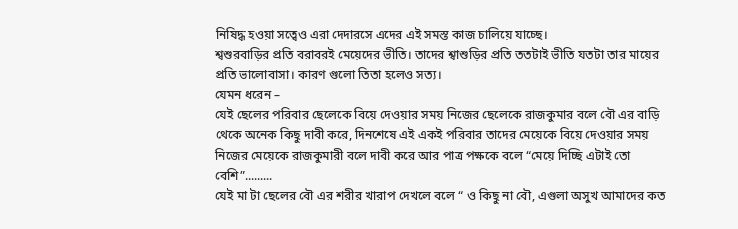নিষিদ্ধ হওয়া সত্বেও এরা দেদারসে এদের এই সমস্ত কাজ চালিয়ে যাচ্ছে।
শ্বশুরবাড়ির প্রতি বরাবরই মেয়েদের ভীতি। তাদের শ্বাশুড়ির প্রতি ততটাই ভীতি যতটা তার মায়ের প্রতি ভালোবাসা। কারণ গুলো তিতা হলেও সত্য।
যেমন ধরেন –
যেই ছেলের পরিবার ছেলেকে বিয়ে দেওয়ার সময় নিজের ছেলেকে রাজকুমার বলে বৌ এর বাড়ি থেকে অনেক কিছু দাবী করে, দিনশেষে এই একই পরিবার তাদের মেয়েকে বিয়ে দেওয়ার সময় নিজের মেয়েকে রাজকুমারী বলে দাবী করে আর পাত্র পক্ষকে বলে “মেয়ে দিচ্ছি এটাই তো বেশি”.........
যেই মা টা ছেলের বৌ এর শরীর খারাপ দেখলে বলে “ ও কিছু না বৌ, এগুলা অসুখ আমাদের কত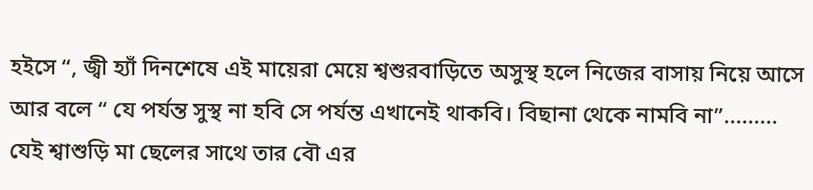হইসে “, জ্বী হ্যাঁ দিনশেষে এই মায়েরা মেয়ে শ্বশুরবাড়িতে অসুস্থ হলে নিজের বাসায় নিয়ে আসে আর বলে “ যে পর্যন্ত সুস্থ না হবি সে পর্যন্ত এখানেই থাকবি। বিছানা থেকে নামবি না”.........
যেই শ্বাশুড়ি মা ছেলের সাথে তার বৌ এর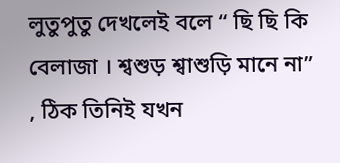লুতুপুতু দেখলেই বলে “ ছি ছি কি বেলাজা । শ্বশুড় শ্বাশুড়ি মানে না” , ঠিক তিনিই যখন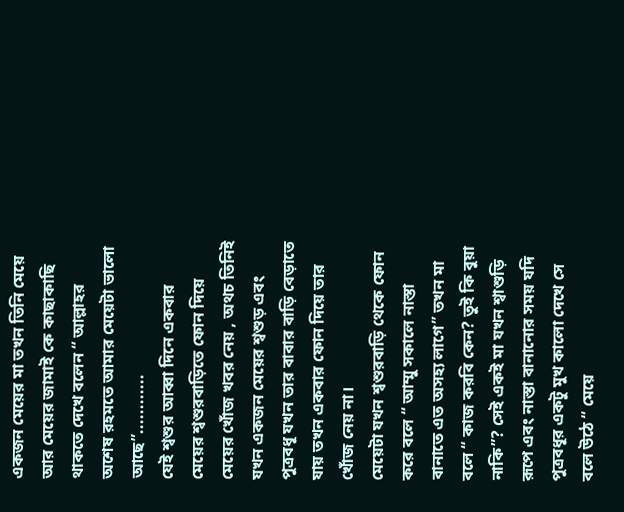একজন মেয়ের মা তখন তিনি মেয়ে আর মেয়ের জামাই কে কাছাকাছি থাকতে দেখে বলেন “ আল্লাহর অশেষ রহমতে আমার মেয়েটা ভালো আছে”............
যেই শ্বশুর আব্বা দিনে একবার মেয়ের শ্বশুরবাড়িতে ফোন দিয়ে মেয়ের খোঁজ খবর নেয় , অথচ তিনিই যখন একজন মেয়ের শ্বশুড় এবং পুত্রবধূ যখন তার বাবার বাড়ি বেড়াতে যায় তখন একবার ফোন দিয়ে তার খোঁজ নেয় না।
মেয়েটা যখন শ্বশুরবাড়ি থেকে ফোন করে বলে “ আম্মু সকালে নাস্তা বানাতে এত অসহ্য লাগে” তখন মা বলে “ কাজ করবি কেন? তুই কি বুয়া নাকি”? সেই একই মা যখন শ্বাশুড়ি রূপে এবং নাস্তা বানানোর সময় যদি পুত্রবধূর একটু মুখ কালো দেখে সে বলে উঠে “ মেয়ে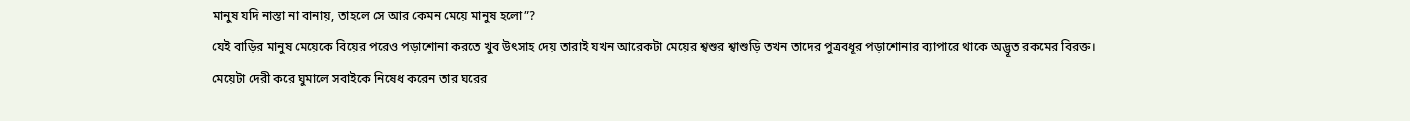মানুষ যদি নাস্তা না বানায়, তাহলে সে আর কেমন মেয়ে মানুষ হলো”?
যেই বাড়ির মানুষ মেয়েকে বিয়ের পরেও পড়াশোনা করতে খুব উৎসাহ দেয় তারাই যখন আরেকটা মেয়ের শ্বশুর শ্বাশুড়ি তখন তাদের পুত্রবধূর পড়াশোনার ব্যাপারে থাকে অদ্ভূত রকমের বিরক্ত।
মেয়েটা দেরী করে ঘুমালে সবাইকে নিষেধ করেন তার ঘরের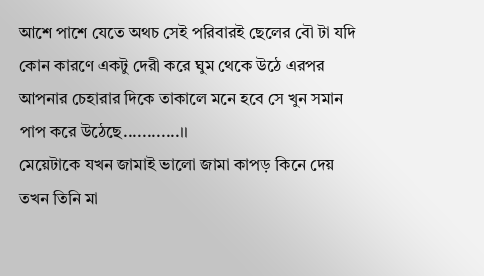আশে পাশে যেতে অথচ সেই পরিবারই ছেলের বৌ টা যদি কোন কারণে একটু দেরী করে ঘুম থেকে উঠে এরপর আপনার চেহারার দিকে তাকালে মনে হবে সে খুন সমান পাপ করে উঠেছে............।।
মেয়েটাকে যখন জামাই ভালো জামা কাপড় কিনে দেয় তখন তিনি মা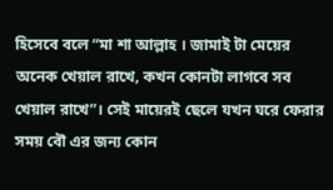হিসেবে বলে “মা শা আল্লাহ । জামাই টা মেয়ের অনেক খেয়াল রাখে, কখন কোনটা লাগবে সব খেয়াল রাখে”। সেই মায়েরই ছেলে যখন ঘরে ফেরার সময় বৌ এর জন্য কোন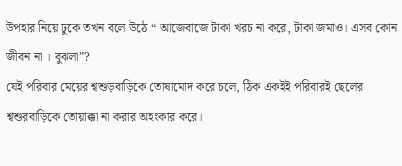উপহার নিয়ে ঢুকে তখন বলে উঠে “ আজেবাজে টাকা খরচ না করে, টাকা জমাও। এসব কোন জীবন না । বুঝলা”?
যেই পরিবার মেয়ের শ্বশুড়বাড়িকে তোষামোদ করে চলে, ঠিক একইই পরিবারই ছেলের শ্বশুরবাড়িকে তোয়াক্কা না করার অহংকার করে।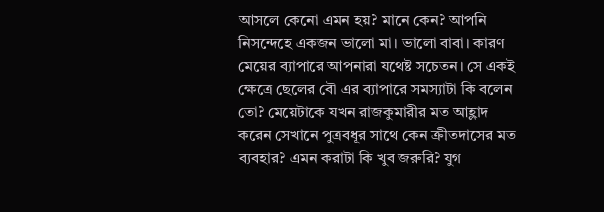আসলে কেনো এমন হয়? মানে কেন? আপনি নিসন্দেহে একজন ভালো মা। ভালো বাবা। কারণ মেয়ের ব্যাপারে আপনারা যথেষ্ট সচেতন। সে একই ক্ষেত্রে ছেলের বৌ এর ব্যাপারে সমস্যাটা কি বলেন তো? মেয়েটাকে যখন রাজকুমারীর মত আহ্লাদ করেন সেখানে পুত্রবধূর সাথে কেন ক্রীতদাসের মত ব্যবহার? এমন করাটা কি খুব জরুরি? যুগ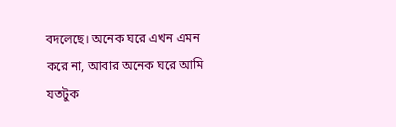বদলেছে। অনেক ঘরে এখন এমন করে না, আবার অনেক ঘরে আমি যতটুক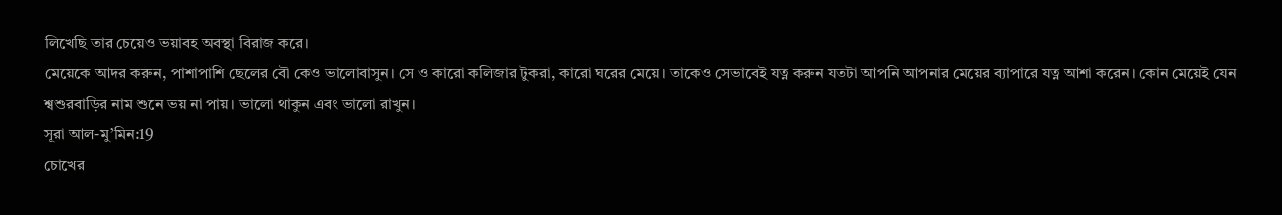লিখেছি তার চেয়েও ভয়াবহ অবস্থা বিরাজ করে।
মেয়েকে আদর করুন, পাশাপাশি ছেলের বৌ কেও ভালোবাসুন। সে ও কারো কলিজার টুকরা, কারো ঘরের মেয়ে। তাকেও সেভাবেই যত্ন করুন যতটা আপনি আপনার মেয়ের ব্যাপারে যত্ন আশা করেন। কোন মেয়েই যেন শ্বশুরবাড়ির নাম শুনে ভয় না পায়। ভালো থাকুন এবং ভালো রাখুন।
সূরা আল-মু’মিন:19
চোখের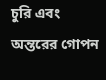চুরি এবং অন্তরের গোপন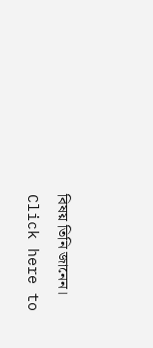বিষয় তিনি জানেন।
Click here to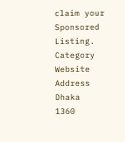claim your Sponsored Listing.
Category
Website
Address
Dhaka
1360